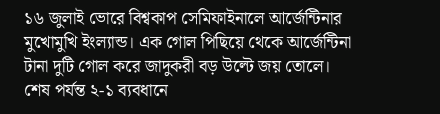১৬ জুলাই ভোরে বিশ্বকাপ সেমিফাইনালে আর্জেন্টিনার মুখোমুখি ইংল্যান্ড। এক গোল পিছিয়ে থেকে আর্জেন্টিনা টানা দুটি গোল করে জাদুকরী বড় উল্টে জয় তোলে। শেষ পর্যন্ত ২-১ ব্যবধানে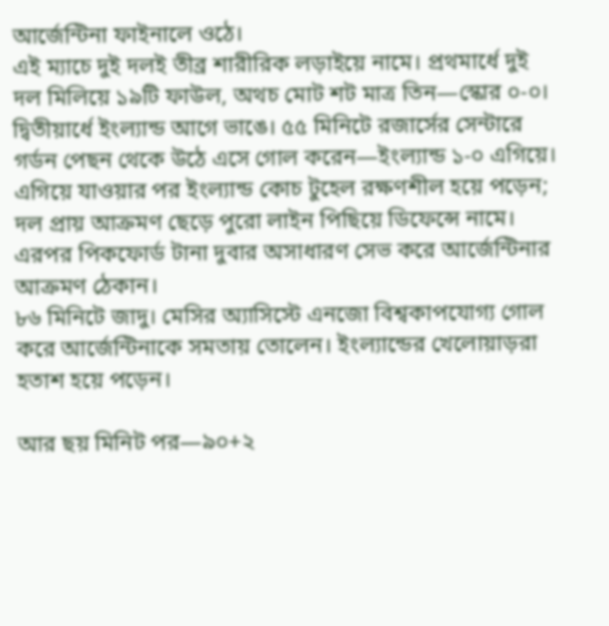আর্জেন্টিনা ফাইনালে ওঠে।
এই ম্যাচে দুই দলই তীব্র শারীরিক লড়াইয়ে নামে। প্রথমার্ধে দুই দল মিলিয়ে ১৯টি ফাউল, অথচ মোট শট মাত্র তিন—স্কোর ০-০। দ্বিতীয়ার্ধে ইংল্যান্ড আগে ভাঙে। ৫৫ মিনিটে রজার্সের সেন্টারে গর্ডন পেছন থেকে উঠে এসে গোল করেন—ইংল্যান্ড ১-০ এগিয়ে।
এগিয়ে যাওয়ার পর ইংল্যান্ড কোচ টুহেল রক্ষণশীল হয়ে পড়েন; দল প্রায় আক্রমণ ছেড়ে পুরো লাইন পিছিয়ে ডিফেন্সে নামে। এরপর পিকফোর্ড টানা দুবার অসাধারণ সেভ করে আর্জেন্টিনার আক্রমণ ঠেকান।
৮৬ মিনিটে জাদু। মেসির অ্যাসিস্টে এনজো বিশ্বকাপযোগ্য গোল করে আর্জেন্টিনাকে সমতায় তোলেন। ইংল্যান্ডের খেলোয়াড়রা হতাশ হয়ে পড়েন।

আর ছয় মিনিট পর—৯০+২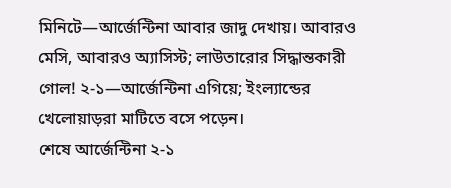মিনিটে—আর্জেন্টিনা আবার জাদু দেখায়। আবারও মেসি, আবারও অ্যাসিস্ট; লাউতারোর সিদ্ধান্তকারী গোল! ২-১—আর্জেন্টিনা এগিয়ে; ইংল্যান্ডের খেলোয়াড়রা মাটিতে বসে পড়েন।
শেষে আর্জেন্টিনা ২-১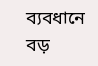ব্যবধানে বড়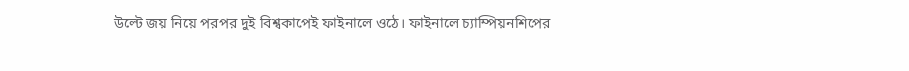উল্টে জয় নিয়ে পরপর দুই বিশ্বকাপেই ফাইনালে ওঠে। ফাইনালে চ্যাম্পিয়নশিপের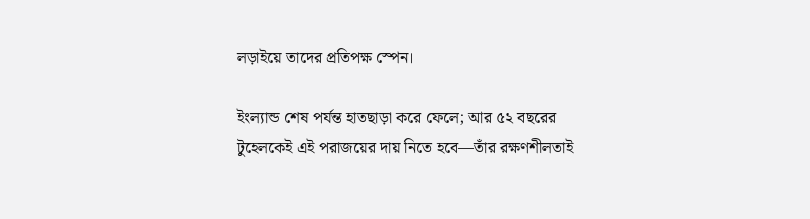লড়াইয়ে তাদের প্রতিপক্ষ স্পেন।

ইংল্যান্ড শেষ পর্যন্ত হাতছাড়া করে ফেলে; আর ৫২ বছরের টুহেলকেই এই পরাজয়ের দায় নিতে হবে—তাঁর রক্ষণশীলতাই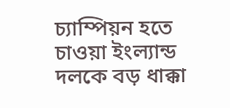চ্যাম্পিয়ন হতে চাওয়া ইংল্যান্ড দলকে বড় ধাক্কা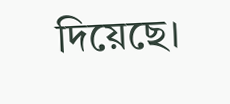দিয়েছে।